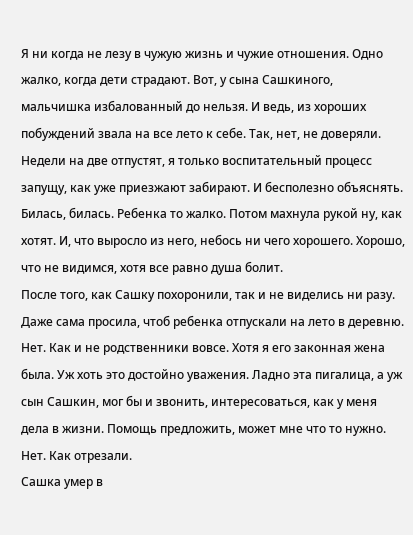Я ни когда не лезу в чужую жизнь и чужие отношения. Одно жалко, когда дети страдают. Вот, у сына Сашкиного, мальчишка избалованный до нельзя. И ведь, из хороших побуждений звала на все лето к себе. Так, нет, не доверяли. Недели на две отпустят, я только воспитательный процесс запущу, как уже приезжают забирают. И бесполезно объяснять. Билась, билась. Ребенка то жалко. Потом махнула рукой ну, как хотят. И, что выросло из него, небось ни чего хорошего. Хорошо, что не видимся, хотя все равно душа болит.
После того, как Сашку похоронили, так и не виделись ни разу. Даже сама просила, чтоб ребенка отпускали на лето в деревню. Нет. Как и не родственники вовсе. Хотя я его законная жена была. Уж хоть это достойно уважения. Ладно эта пигалица, а уж сын Сашкин, мог бы и звонить, интересоваться, как у меня дела в жизни. Помощь предложить, может мне что то нужно. Нет. Как отрезали.
Сашка умер в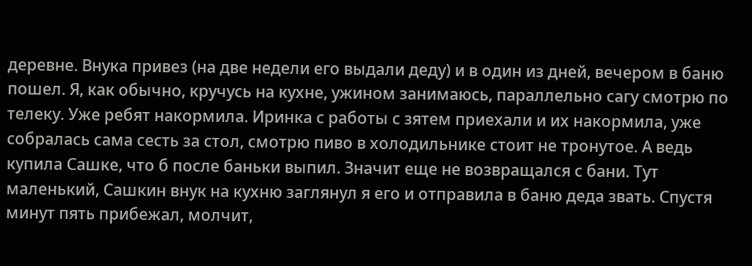деревне. Внука привез (на две недели его выдали деду) и в один из дней, вечером в баню пошел. Я, как обычно, кручусь на кухне, ужином занимаюсь, параллельно сагу смотрю по телеку. Уже ребят накормила. Иринка с работы с зятем приехали и их накормила, уже собралась сама сесть за стол, смотрю пиво в холодильнике стоит не тронутое. А ведь купила Сашке, что б после баньки выпил. Значит еще не возвращался с бани. Тут маленький, Сашкин внук на кухню заглянул я его и отправила в баню деда звать. Спустя минут пять прибежал, молчит,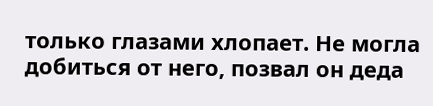только глазами хлопает. Не могла добиться от него, позвал он деда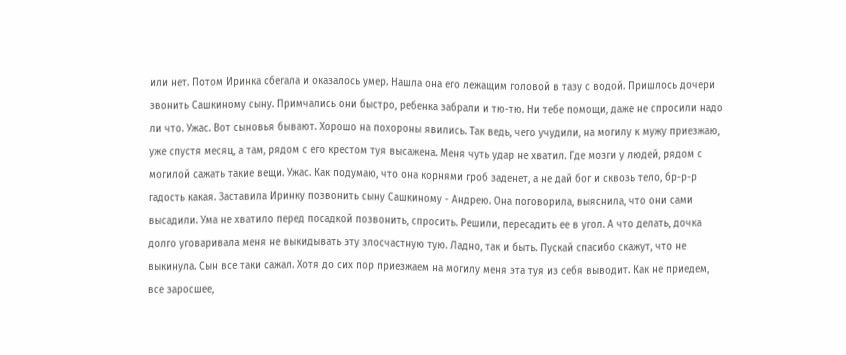или нет. Потом Иринка сбегала и оказалось умер. Нашла она его лежащим головой в тазу с водой. Пришлось дочери звонить Сашкиному сыну. Примчались они быстро, ребенка забрали и тю-тю. Ни тебе помощи, даже не спросили надо ли что. Ужас. Вот сыновья бывают. Хорошо на похороны явились. Так ведь, чего учудили, на могилу к мужу приезжаю, уже спустя месяц, а там, рядом с его крестом туя высажена. Меня чуть удар не хватил. Где мозги у людей, рядом с могилой сажать такие вещи. Ужас. Как подумаю, что она корнями гроб заденет, а не дай бог и сквозь тело, бр-р-р гадость какая. Заставила Иринку позвонить сыну Сашкиному - Андрею. Она поговорила, выяснила, что они сами высадили. Ума не хватило перед посадкой позвонить, спросить. Решили, пересадить ее в угол. А что делать, дочка долго уговаривала меня не выкидывать эту злосчастную тую. Ладно, так и быть. Пускай спасибо скажут, что не выкинула. Сын все таки сажал. Хотя до сих пор приезжаем на могилу меня эта туя из себя выводит. Как не приедем, все заросшее,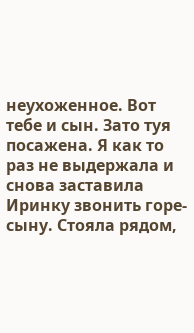неухоженное. Вот тебе и сын. Зато туя посажена. Я как то раз не выдержала и снова заставила Иринку звонить горе-сыну. Стояла рядом,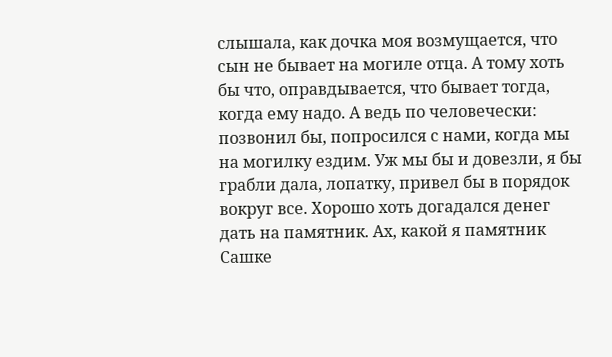слышала, как дочка моя возмущается, что сын не бывает на могиле отца. А тому хоть бы что, оправдывается, что бывает тогда, когда ему надо. А ведь по человечески: позвонил бы, попросился с нами, когда мы на могилку ездим. Уж мы бы и довезли, я бы грабли дала, лопатку, привел бы в порядок вокруг все. Хорошо хоть догадался денег дать на памятник. Ах, какой я памятник Сашке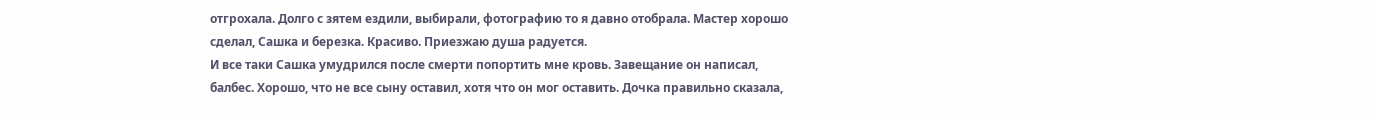отгрохала. Долго с зятем ездили, выбирали, фотографию то я давно отобрала. Мастер хорошо сделал, Сашка и березка. Красиво. Приезжаю душа радуется.
И все таки Сашка умудрился после смерти попортить мне кровь. Завещание он написал, балбес. Хорошо, что не все сыну оставил, хотя что он мог оставить. Дочка правильно сказала,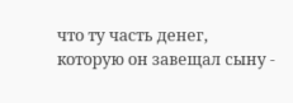что ту часть денег, которую он завещал сыну -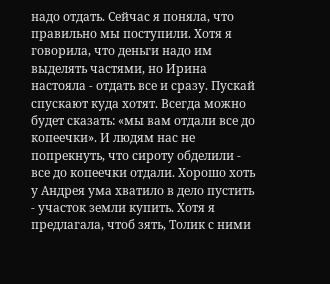надо отдать. Сейчас я поняла, что правильно мы поступили. Хотя я говорила, что деньги надо им выделять частями, но Ирина настояла - отдать все и сразу. Пускай спускают куда хотят. Всегда можно будет сказать: «мы вам отдали все до копеечки». И людям нас не попрекнуть, что сироту обделили - все до копеечки отдали. Хорошо хоть у Андрея ума хватило в дело пустить - участок земли купить. Хотя я предлагала, чтоб зять, Толик с ними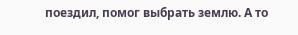поездил, помог выбрать землю. А то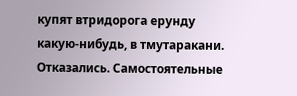купят втридорога ерунду какую-нибудь, в тмутаракани. Отказались. Самостоятельные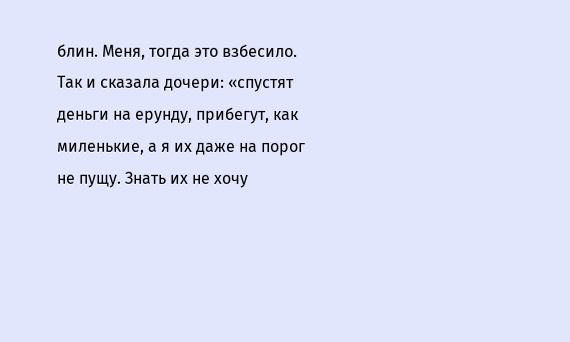блин. Меня, тогда это взбесило. Так и сказала дочери: «спустят деньги на ерунду, прибегут, как миленькие, а я их даже на порог не пущу. Знать их не хочу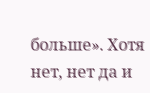больше». Хотя нет, нет да и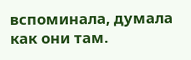вспоминала, думала как они там.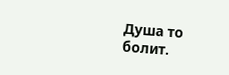Душа то болит.